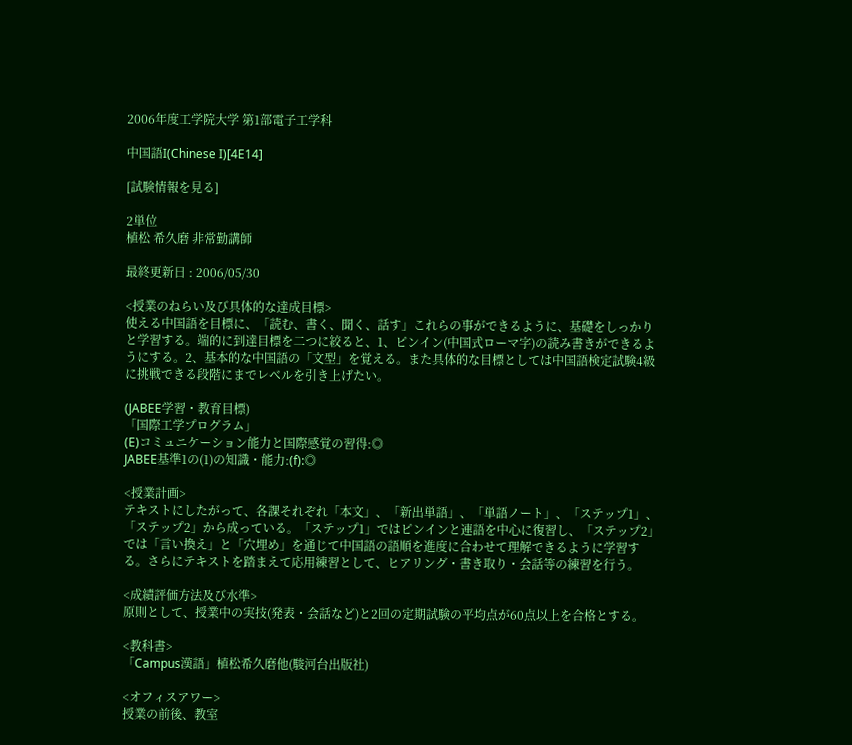2006年度工学院大学 第1部電子工学科

中国語I(Chinese I)[4E14]

[試験情報を見る]

2単位
植松 希久磨 非常勤講師

最終更新日 : 2006/05/30

<授業のねらい及び具体的な達成目標>
使える中国語を目標に、「読む、書く、聞く、話す」これらの事ができるように、基礎をしっかりと学習する。端的に到達目標を二つに絞ると、1、ピンイン(中国式ローマ字)の読み書きができるようにする。2、基本的な中国語の「文型」を覚える。また具体的な目標としては中国語検定試験4級に挑戦できる段階にまでレベルを引き上げたい。

(JABEE学習・教育目標)
「国際工学プログラム」
(E)コミュニケーション能力と国際感覚の習得:◎
JABEE基準1の(1)の知識・能力:(f):◎

<授業計画>
テキストにしたがって、各課それぞれ「本文」、「新出単語」、「単語ノート」、「ステップ1」、「ステップ2」から成っている。「ステップ1」ではピンインと連語を中心に復習し、「ステップ2」では「言い換え」と「穴埋め」を通じて中国語の語順を進度に合わせて理解できるように学習する。さらにテキストを踏まえて応用練習として、ヒアリング・書き取り・会話等の練習を行う。

<成績評価方法及び水準>
原則として、授業中の実技(発表・会話など)と2回の定期試験の平均点が60点以上を合格とする。

<教科書>
「Campus漢語」植松希久磨他(駿河台出版社)

<オフィスアワー>
授業の前後、教室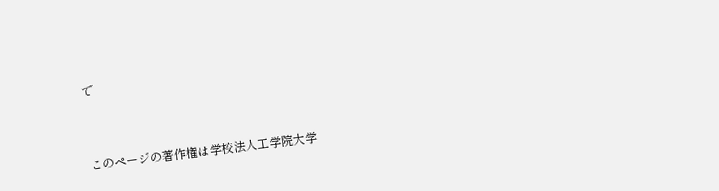で



このページの著作権は学校法人工学院大学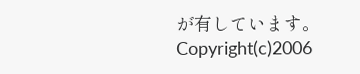が有しています。
Copyright(c)2006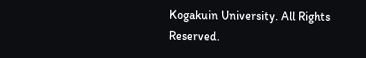Kogakuin University. All Rights Reserved.